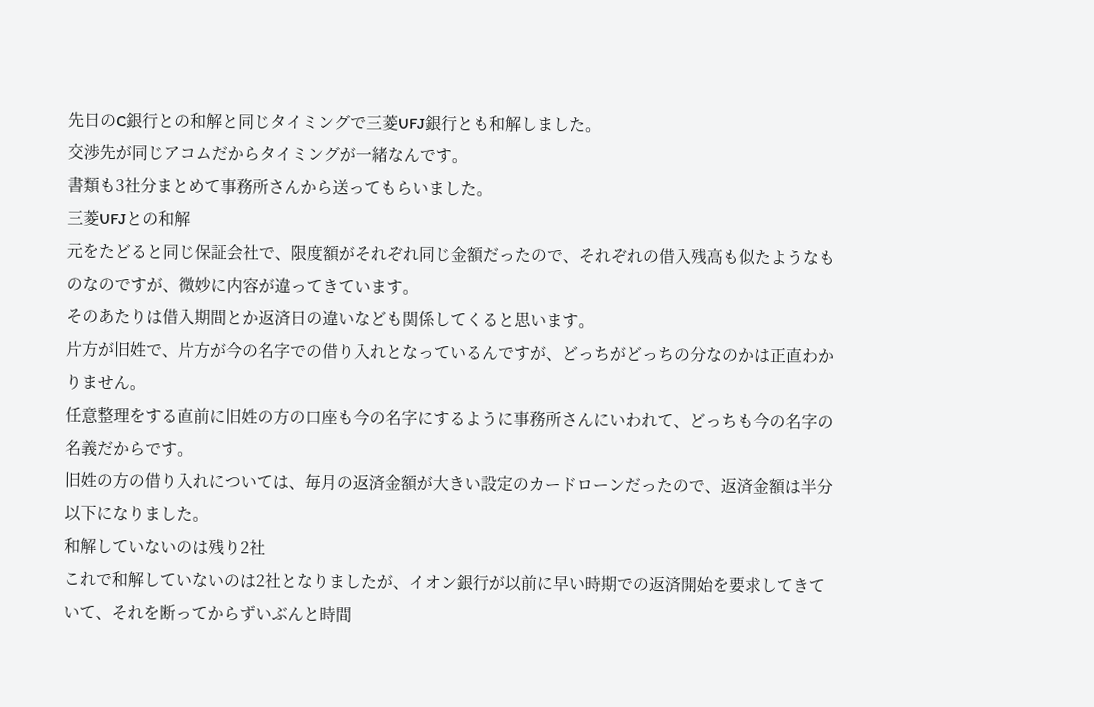先日のC銀行との和解と同じタイミングで三菱UFJ銀行とも和解しました。
交渉先が同じアコムだからタイミングが一緒なんです。
書類も3社分まとめて事務所さんから送ってもらいました。
三菱UFJとの和解
元をたどると同じ保証会社で、限度額がそれぞれ同じ金額だったので、それぞれの借入残高も似たようなものなのですが、微妙に内容が違ってきています。
そのあたりは借入期間とか返済日の違いなども関係してくると思います。
片方が旧姓で、片方が今の名字での借り入れとなっているんですが、どっちがどっちの分なのかは正直わかりません。
任意整理をする直前に旧姓の方の口座も今の名字にするように事務所さんにいわれて、どっちも今の名字の名義だからです。
旧姓の方の借り入れについては、毎月の返済金額が大きい設定のカードローンだったので、返済金額は半分以下になりました。
和解していないのは残り2社
これで和解していないのは2社となりましたが、イオン銀行が以前に早い時期での返済開始を要求してきていて、それを断ってからずいぶんと時間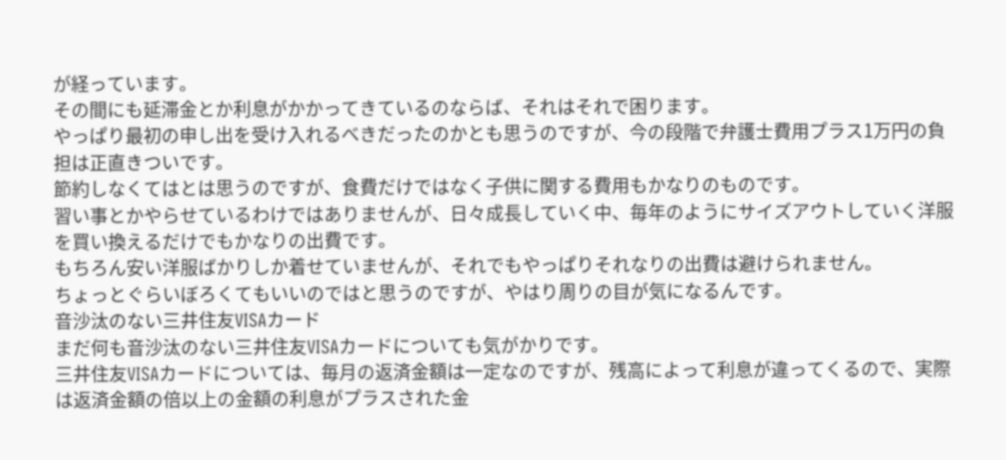が経っています。
その間にも延滞金とか利息がかかってきているのならば、それはそれで困ります。
やっぱり最初の申し出を受け入れるべきだったのかとも思うのですが、今の段階で弁護士費用プラス1万円の負担は正直きついです。
節約しなくてはとは思うのですが、食費だけではなく子供に関する費用もかなりのものです。
習い事とかやらせているわけではありませんが、日々成長していく中、毎年のようにサイズアウトしていく洋服を買い換えるだけでもかなりの出費です。
もちろん安い洋服ばかりしか着せていませんが、それでもやっぱりそれなりの出費は避けられません。
ちょっとぐらいぼろくてもいいのではと思うのですが、やはり周りの目が気になるんです。
音沙汰のない三井住友VISAカード
まだ何も音沙汰のない三井住友VISAカードについても気がかりです。
三井住友VISAカードについては、毎月の返済金額は一定なのですが、残高によって利息が違ってくるので、実際は返済金額の倍以上の金額の利息がプラスされた金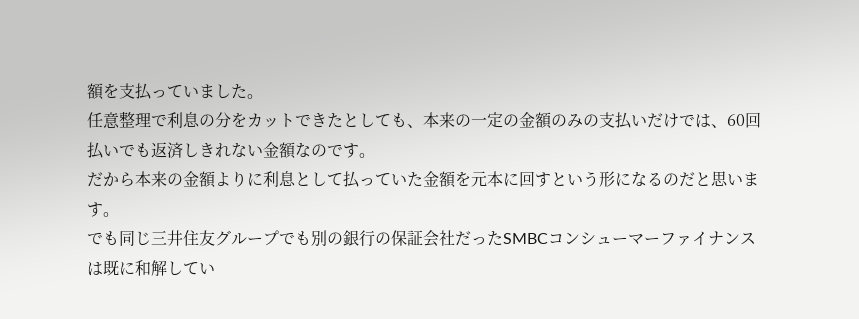額を支払っていました。
任意整理で利息の分をカットできたとしても、本来の一定の金額のみの支払いだけでは、60回払いでも返済しきれない金額なのです。
だから本来の金額よりに利息として払っていた金額を元本に回すという形になるのだと思います。
でも同じ三井住友グループでも別の銀行の保証会社だったSMBCコンシューマーファイナンスは既に和解してい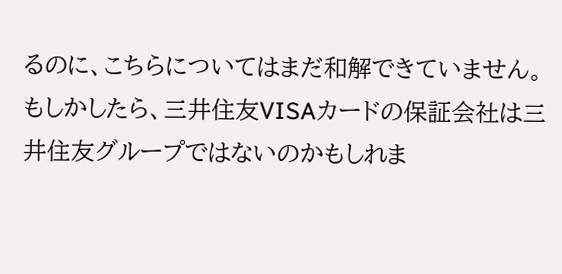るのに、こちらについてはまだ和解できていません。
もしかしたら、三井住友VISAカードの保証会社は三井住友グループではないのかもしれま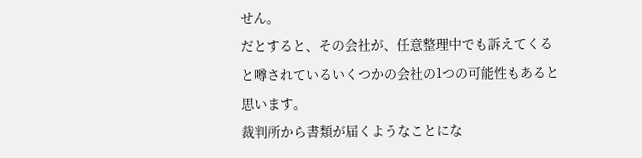せん。
だとすると、その会社が、任意整理中でも訴えてくると噂されているいくつかの会社の1つの可能性もあると思います。
裁判所から書類が届くようなことにな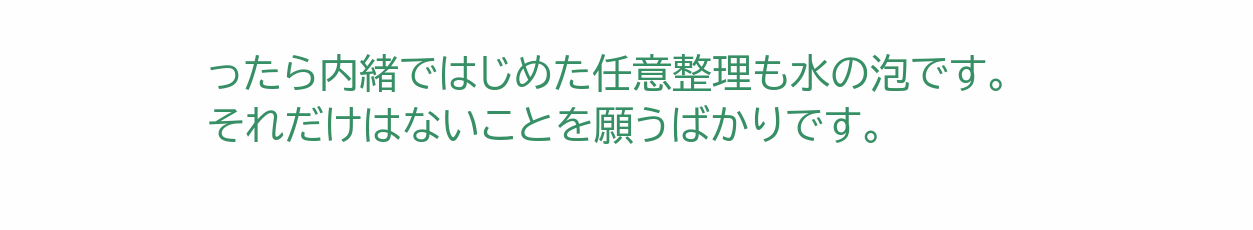ったら内緒ではじめた任意整理も水の泡です。
それだけはないことを願うばかりです。